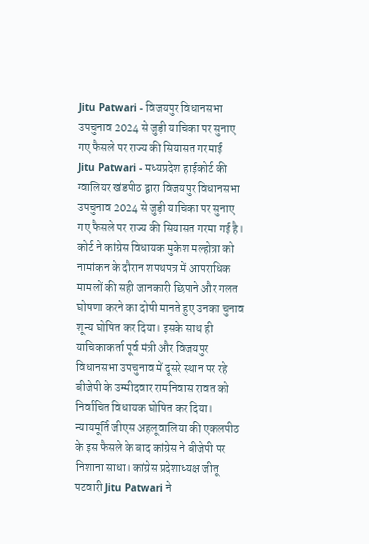Jitu Patwari - विजयपुर विधानसभा उपचुनाव 2024 से जुड़ी याचिका पर सुनाए गए फैसले पर राज्य की सियासत गरमाई
Jitu Patwari - मध्यप्रदेश हाईकोर्ट की ग्वालियर खंडपीठ द्वारा विजयपुर विधानसभा उपचुनाव 2024 से जुड़ी याचिका पर सुनाए गए फैसले पर राज्य की सियासत गरमा गई है। कोर्ट ने कांग्रेस विधायक मुकेश मल्होत्रा को नामांकन के दौरान शपथपत्र में आपराधिक मामलों की सही जानकारी छिपाने और गलत घोषणा करने का दोषी मानते हुए उनका चुनाव शून्य घोषित कर दिया। इसके साथ ही याचिकाकर्ता पूर्व मंत्री और विजयपुर विधानसभा उपचुनाव में दूसरे स्थान पर रहे बीजेपी के उम्मीदवार रामनिवास रावत को निर्वाचित विधायक घोषित कर दिया। न्यायमूर्ति जीएस अहलूवालिया की एकलपीठ के इस फैसले के बाद कांग्रेस ने बीजेपी पर निशाना साधा। कांग्रेस प्रदेशाध्यक्ष जीतू पटवारी Jitu Patwari ने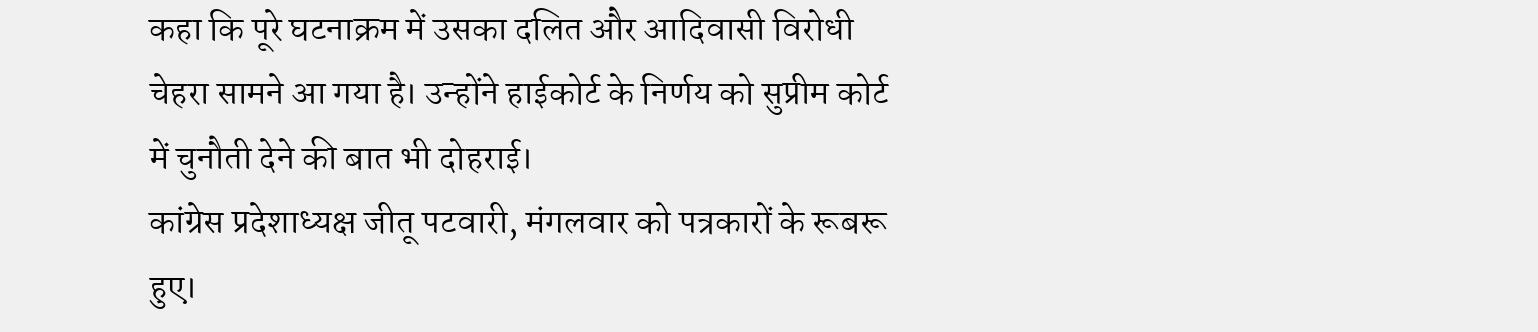कहा कि पूरे घटनाक्रम में उसका दलित और आदिवासी विरोधी चेहरा सामने आ गया है। उन्होंने हाईकोर्ट के निर्णय को सुप्रीम कोर्ट में चुनौती देने की बात भी दोहराई।
कांग्रेस प्रदेशाध्यक्ष जीतू पटवारी, मंगलवार को पत्रकारों के रूबरू हुए।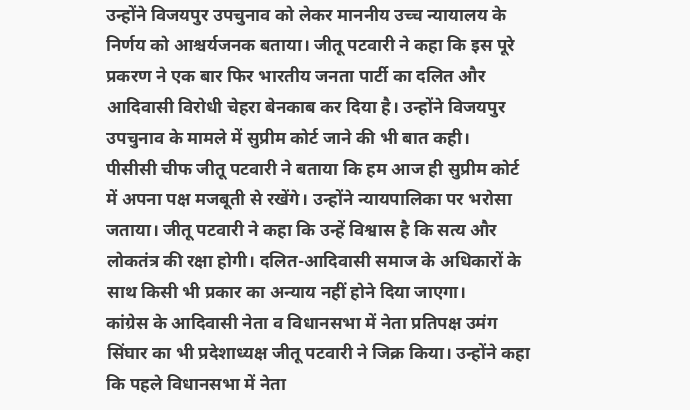उन्होंने विजयपुर उपचुनाव को लेकर माननीय उच्च न्यायालय के निर्णय को आश्चर्यजनक बताया। जीतू पटवारी ने कहा कि इस पूरे प्रकरण ने एक बार फिर भारतीय जनता पार्टी का दलित और आदिवासी विरोधी चेहरा बेनकाब कर दिया है। उन्होंने विजयपुर उपचुनाव के मामले में सुप्रीम कोर्ट जाने की भी बात कही।
पीसीसी चीफ जीतू पटवारी ने बताया कि हम आज ही सुप्रीम कोर्ट में अपना पक्ष मजबूती से रखेंगे। उन्होंने न्यायपालिका पर भरोसा जताया। जीतू पटवारी ने कहा कि उन्हें विश्वास है कि सत्य और लोकतंत्र की रक्षा होगी। दलित-आदिवासी समाज के अधिकारों के साथ किसी भी प्रकार का अन्याय नहीं होने दिया जाएगा।
कांग्रेस के आदिवासी नेता व विधानसभा में नेता प्रतिपक्ष उमंग सिंघार का भी प्रदेशाध्यक्ष जीतू पटवारी ने जिक्र किया। उन्होंने कहा कि पहले विधानसभा में नेता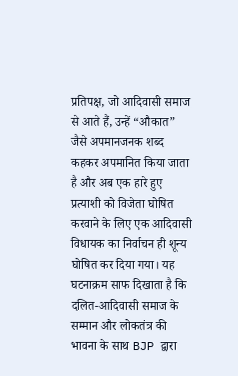प्रतिपक्ष, जो आदिवासी समाज से आते हैं, उन्हें “औकात” जैसे अपमानजनक शब्द कहकर अपमानित किया जाता है और अब एक हारे हुए प्रत्याशी को विजेता घोषित करवाने के लिए एक आदिवासी विधायक का निर्वाचन ही शून्य घोषित कर दिया गया। यह घटनाक्रम साफ दिखाता है कि दलित-आदिवासी समाज के सम्मान और लोकतंत्र की भावना के साथ BJP द्वारा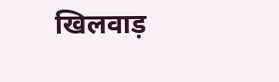खिलवाड़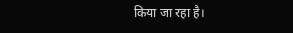किया जा रहा है।